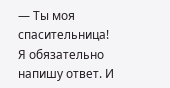— Ты моя спасительница! Я обязательно напишу ответ. И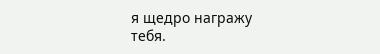я щедро награжу тебя.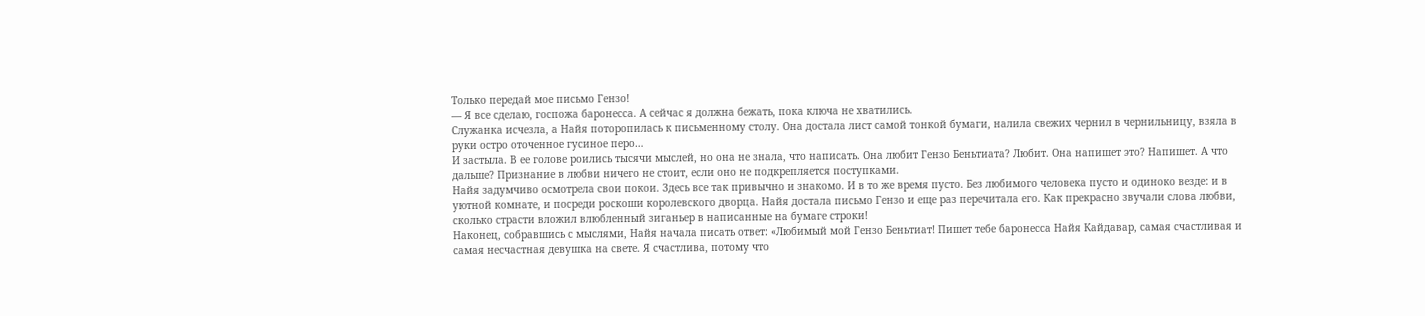Только передай мое письмо Гензо!
— Я все сделаю, госпожа баронесса. А сейчас я должна бежать, пока ключа не хватились.
Служанка исчезла, а Найя поторопилась к письменному столу. Она достала лист самой тонкой бумаги, налила свежих чернил в чернильницу, взяла в руки остро оточенное гусиное перо…
И застыла. В ее голове роились тысячи мыслей, но она не знала, что написать. Она любит Гензо Беньтиата? Любит. Она напишет это? Напишет. А что дальше? Признание в любви ничего не стоит, если оно не подкрепляется поступками.
Найя задумчиво осмотрела свои покои. Здесь все так привычно и знакомо. И в то же время пусто. Без любимого человека пусто и одиноко везде: и в уютной комнате, и посреди роскоши королевского дворца. Найя достала письмо Гензо и еще раз перечитала его. Как прекрасно звучали слова любви, сколько страсти вложил влюбленный зиганьер в написанные на бумаге строки!
Наконец, собравшись с мыслями, Найя начала писать ответ: «Любимый мой Гензо Беньтиат! Пишет тебе баронесса Найя Кайдавар, самая счастливая и самая несчастная девушка на свете. Я счастлива, потому что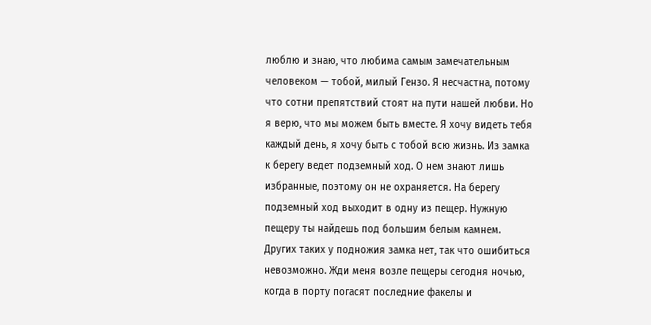люблю и знаю, что любима самым замечательным человеком — тобой, милый Гензо. Я несчастна, потому что сотни препятствий стоят на пути нашей любви. Но я верю, что мы можем быть вместе. Я хочу видеть тебя каждый день, я хочу быть с тобой всю жизнь. Из замка к берегу ведет подземный ход. О нем знают лишь избранные, поэтому он не охраняется. На берегу подземный ход выходит в одну из пещер. Нужную пещеру ты найдешь под большим белым камнем. Других таких у подножия замка нет, так что ошибиться невозможно. Жди меня возле пещеры сегодня ночью, когда в порту погасят последние факелы и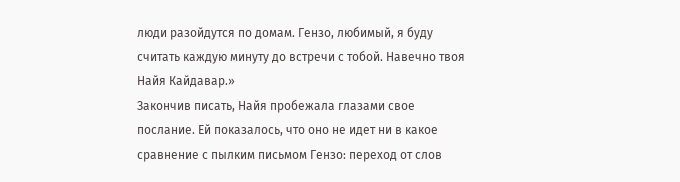люди разойдутся по домам. Гензо, любимый, я буду считать каждую минуту до встречи с тобой. Навечно твоя Найя Кайдавар.»
Закончив писать, Найя пробежала глазами свое послание. Ей показалось, что оно не идет ни в какое сравнение с пылким письмом Гензо: переход от слов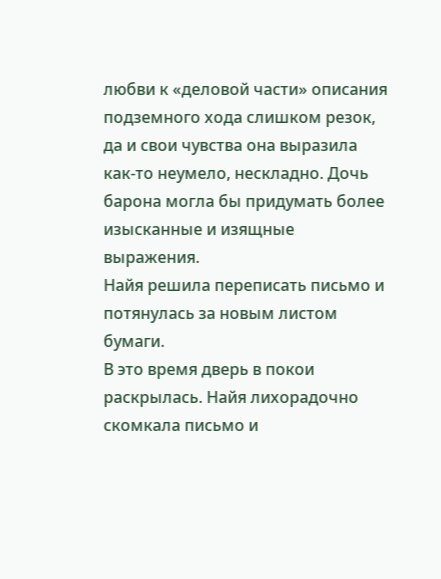любви к «деловой части» описания подземного хода слишком резок, да и свои чувства она выразила как-то неумело, нескладно. Дочь барона могла бы придумать более изысканные и изящные выражения.
Найя решила переписать письмо и потянулась за новым листом бумаги.
В это время дверь в покои раскрылась. Найя лихорадочно скомкала письмо и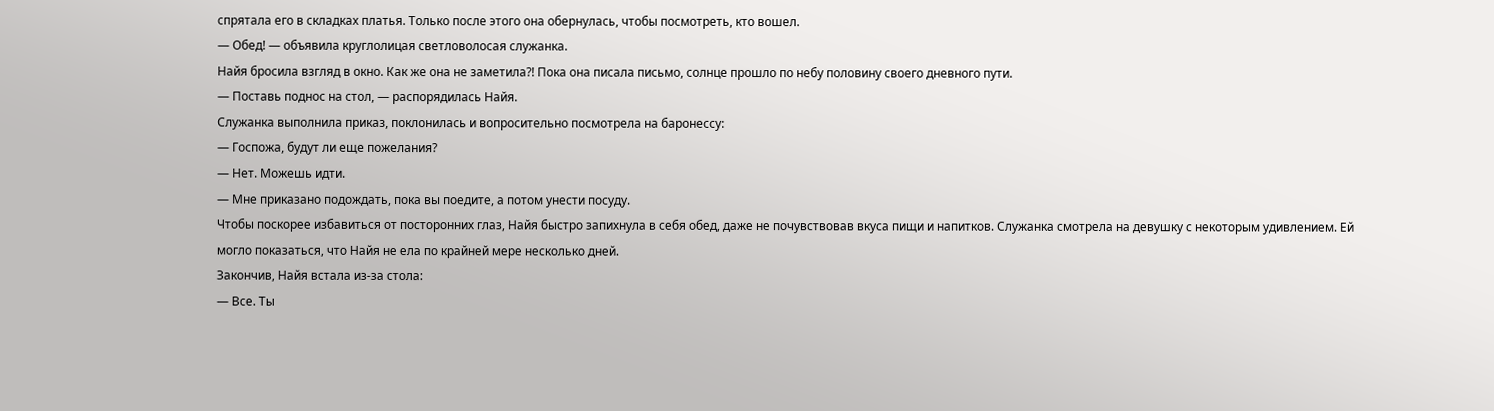спрятала его в складках платья. Только после этого она обернулась, чтобы посмотреть, кто вошел.
— Обед! — объявила круглолицая светловолосая служанка.
Найя бросила взгляд в окно. Как же она не заметила?! Пока она писала письмо, солнце прошло по небу половину своего дневного пути.
— Поставь поднос на стол, — распорядилась Найя.
Служанка выполнила приказ, поклонилась и вопросительно посмотрела на баронессу:
— Госпожа, будут ли еще пожелания?
— Нет. Можешь идти.
— Мне приказано подождать, пока вы поедите, а потом унести посуду.
Чтобы поскорее избавиться от посторонних глаз, Найя быстро запихнула в себя обед, даже не почувствовав вкуса пищи и напитков. Служанка смотрела на девушку с некоторым удивлением. Ей могло показаться, что Найя не ела по крайней мере несколько дней.
Закончив, Найя встала из-за стола:
— Все. Ты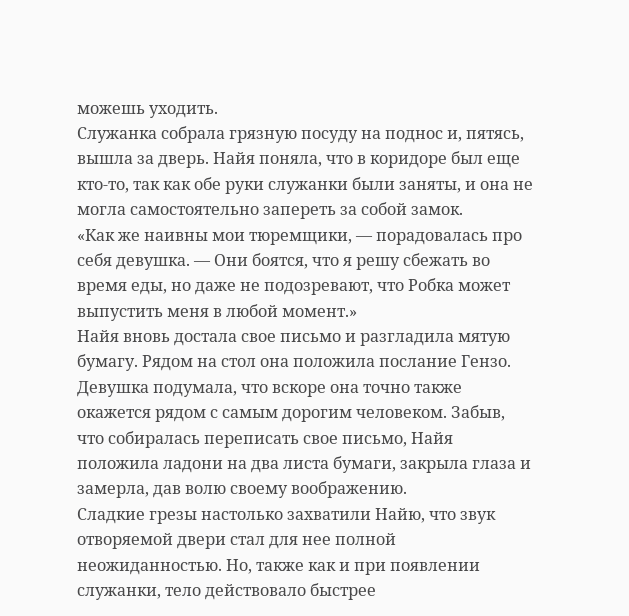можешь уходить.
Служанка собрала грязную посуду на поднос и, пятясь, вышла за дверь. Найя поняла, что в коридоре был еще кто-то, так как обе руки служанки были заняты, и она не могла самостоятельно запереть за собой замок.
«Как же наивны мои тюремщики, — порадовалась про себя девушка. — Они боятся, что я решу сбежать во время еды, но даже не подозревают, что Робка может выпустить меня в любой момент.»
Найя вновь достала свое письмо и разгладила мятую бумагу. Рядом на стол она положила послание Гензо. Девушка подумала, что вскоре она точно также окажется рядом с самым дорогим человеком. Забыв, что собиралась переписать свое письмо, Найя положила ладони на два листа бумаги, закрыла глаза и замерла, дав волю своему воображению.
Сладкие грезы настолько захватили Найю, что звук отворяемой двери стал для нее полной неожиданностью. Но, также как и при появлении служанки, тело действовало быстрее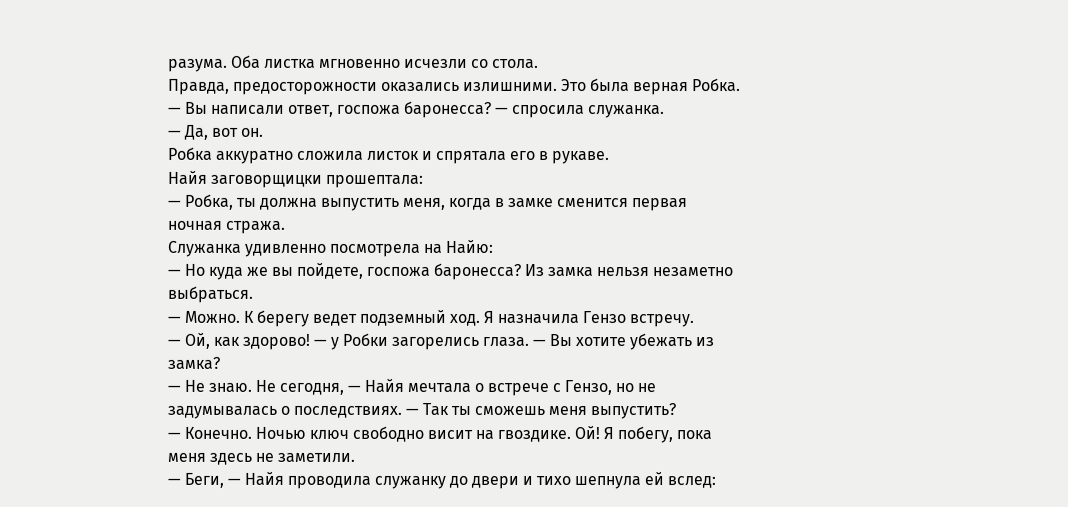разума. Оба листка мгновенно исчезли со стола.
Правда, предосторожности оказались излишними. Это была верная Робка.
— Вы написали ответ, госпожа баронесса? — спросила служанка.
— Да, вот он.
Робка аккуратно сложила листок и спрятала его в рукаве.
Найя заговорщицки прошептала:
— Робка, ты должна выпустить меня, когда в замке сменится первая ночная стража.
Служанка удивленно посмотрела на Найю:
— Но куда же вы пойдете, госпожа баронесса? Из замка нельзя незаметно выбраться.
— Можно. К берегу ведет подземный ход. Я назначила Гензо встречу.
— Ой, как здорово! — у Робки загорелись глаза. — Вы хотите убежать из замка?
— Не знаю. Не сегодня, — Найя мечтала о встрече с Гензо, но не задумывалась о последствиях. — Так ты сможешь меня выпустить?
— Конечно. Ночью ключ свободно висит на гвоздике. Ой! Я побегу, пока меня здесь не заметили.
— Беги, — Найя проводила служанку до двери и тихо шепнула ей вслед: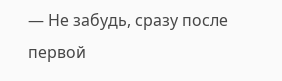— Не забудь, сразу после первой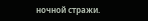ночной стражи.